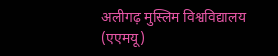अलीगढ़ मुस्लिम विश्वविद्यालय (एएमयू)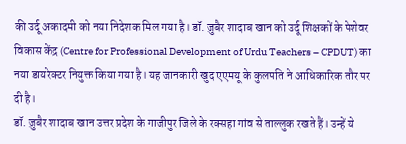की उर्दू अकादमी को नया निदेशक मिल गया है। डॉ. ज़ुबैर शादाब खान को उर्दू शिक्षकों के पेशेवर विकास केंद्र (Centre for Professional Development of Urdu Teachers – CPDUT) का नया डायरेक्टर नियुक्त किया गया है। यह जानकारी खुद एएमयू के कुलपति ने आधिकारिक तौर पर दी है।
डॉ. ज़ुबैर शादाब खान उत्तर प्रदेश के गाजीपुर जिले के रक्सहा गांव से ताल्लुक रखते हैं। उन्हें ये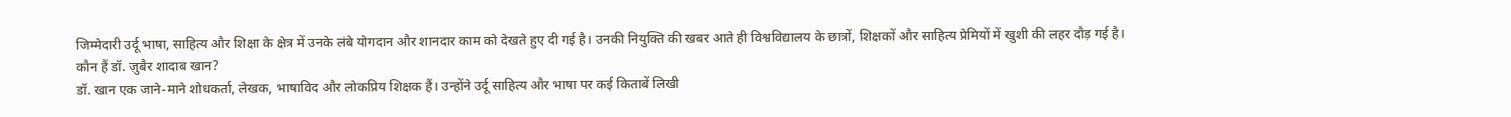जिम्मेदारी उर्दू भाषा, साहित्य और शिक्षा के क्षेत्र में उनके लंबे योगदान और शानदार काम को देखते हुए दी गई है। उनकी नियुक्ति की खबर आते ही विश्वविद्यालय के छात्रों, शिक्षकों और साहित्य प्रेमियों में खुशी की लहर दौड़ गई है।
कौन हैं डॉ. ज़ुबैर शादाब खान?
डॉ. खान एक जाने-माने शोधकर्ता, लेखक, भाषाविद और लोकप्रिय शिक्षक हैं। उन्होंने उर्दू साहित्य और भाषा पर कई किताबें लिखी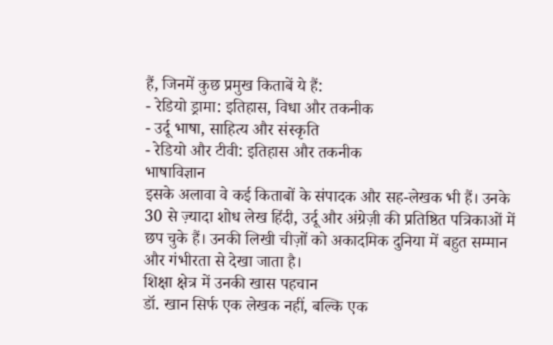हैं, जिनमें कुछ प्रमुख किताबें ये हैं:
- रेडियो ड्रामा: इतिहास, विधा और तकनीक
- उर्दू भाषा, साहित्य और संस्कृति
- रेडियो और टीवी: इतिहास और तकनीक
भाषाविज्ञान
इसके अलावा वे कई किताबों के संपादक और सह-लेखक भी हैं। उनके 30 से ज़्यादा शोध लेख हिंदी, उर्दू और अंग्रेज़ी की प्रतिष्ठित पत्रिकाओं में छप चुके हैं। उनकी लिखी चीज़ों को अकादमिक दुनिया में बहुत सम्मान और गंभीरता से देखा जाता है।
शिक्षा क्षेत्र में उनकी खास पहचान
डॉ. खान सिर्फ एक लेखक नहीं, बल्कि एक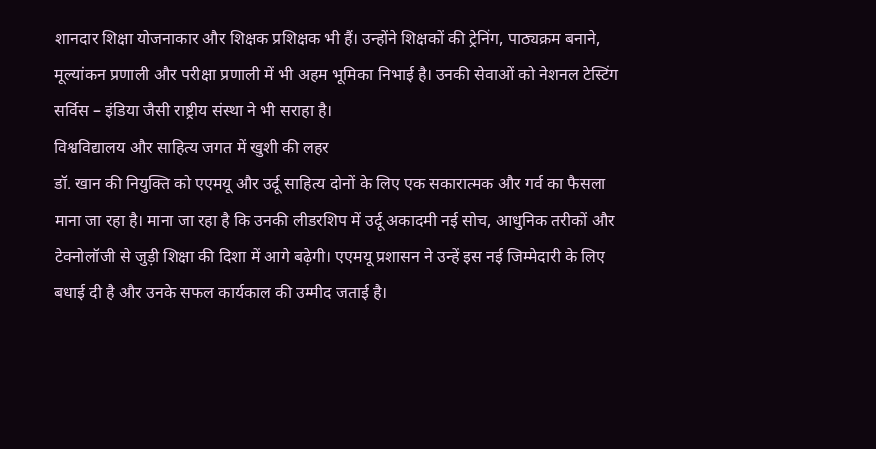शानदार शिक्षा योजनाकार और शिक्षक प्रशिक्षक भी हैं। उन्होंने शिक्षकों की ट्रेनिंग, पाठ्यक्रम बनाने, मूल्यांकन प्रणाली और परीक्षा प्रणाली में भी अहम भूमिका निभाई है। उनकी सेवाओं को नेशनल टेस्टिंग सर्विस – इंडिया जैसी राष्ट्रीय संस्था ने भी सराहा है।
विश्वविद्यालय और साहित्य जगत में खुशी की लहर
डॉ. खान की नियुक्ति को एएमयू और उर्दू साहित्य दोनों के लिए एक सकारात्मक और गर्व का फैसला माना जा रहा है। माना जा रहा है कि उनकी लीडरशिप में उर्दू अकादमी नई सोच, आधुनिक तरीकों और टेक्नोलॉजी से जुड़ी शिक्षा की दिशा में आगे बढ़ेगी। एएमयू प्रशासन ने उन्हें इस नई जिम्मेदारी के लिए बधाई दी है और उनके सफल कार्यकाल की उम्मीद जताई है।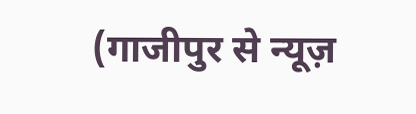(गाजीपुर से न्यूज़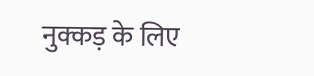नुक्कड़ के लिए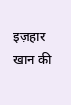इज़हार खान की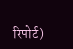रिपोर्ट)